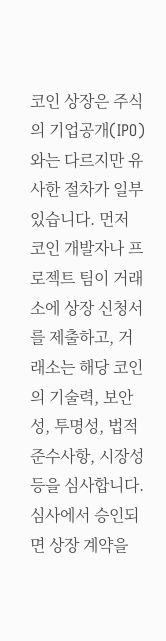코인 상장은 주식의 기업공개(IPO)와는 다르지만 유사한 절차가 일부 있습니다. 먼저 코인 개발자나 프로젝트 팀이 거래소에 상장 신청서를 제출하고, 거래소는 해당 코인의 기술력, 보안성, 투명성, 법적 준수사항, 시장성 등을 심사합니다. 심사에서 승인되면 상장 계약을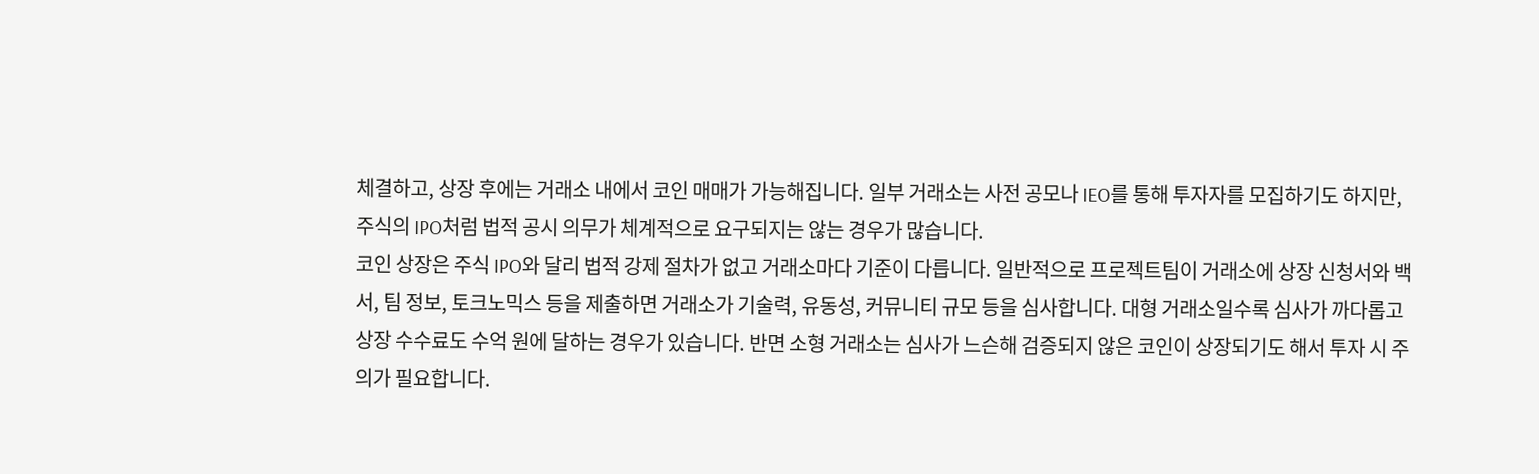체결하고, 상장 후에는 거래소 내에서 코인 매매가 가능해집니다. 일부 거래소는 사전 공모나 IEO를 통해 투자자를 모집하기도 하지만, 주식의 IPO처럼 법적 공시 의무가 체계적으로 요구되지는 않는 경우가 많습니다.
코인 상장은 주식 IPO와 달리 법적 강제 절차가 없고 거래소마다 기준이 다릅니다. 일반적으로 프로젝트팀이 거래소에 상장 신청서와 백서, 팀 정보, 토크노믹스 등을 제출하면 거래소가 기술력, 유동성, 커뮤니티 규모 등을 심사합니다. 대형 거래소일수록 심사가 까다롭고 상장 수수료도 수억 원에 달하는 경우가 있습니다. 반면 소형 거래소는 심사가 느슨해 검증되지 않은 코인이 상장되기도 해서 투자 시 주의가 필요합니다.